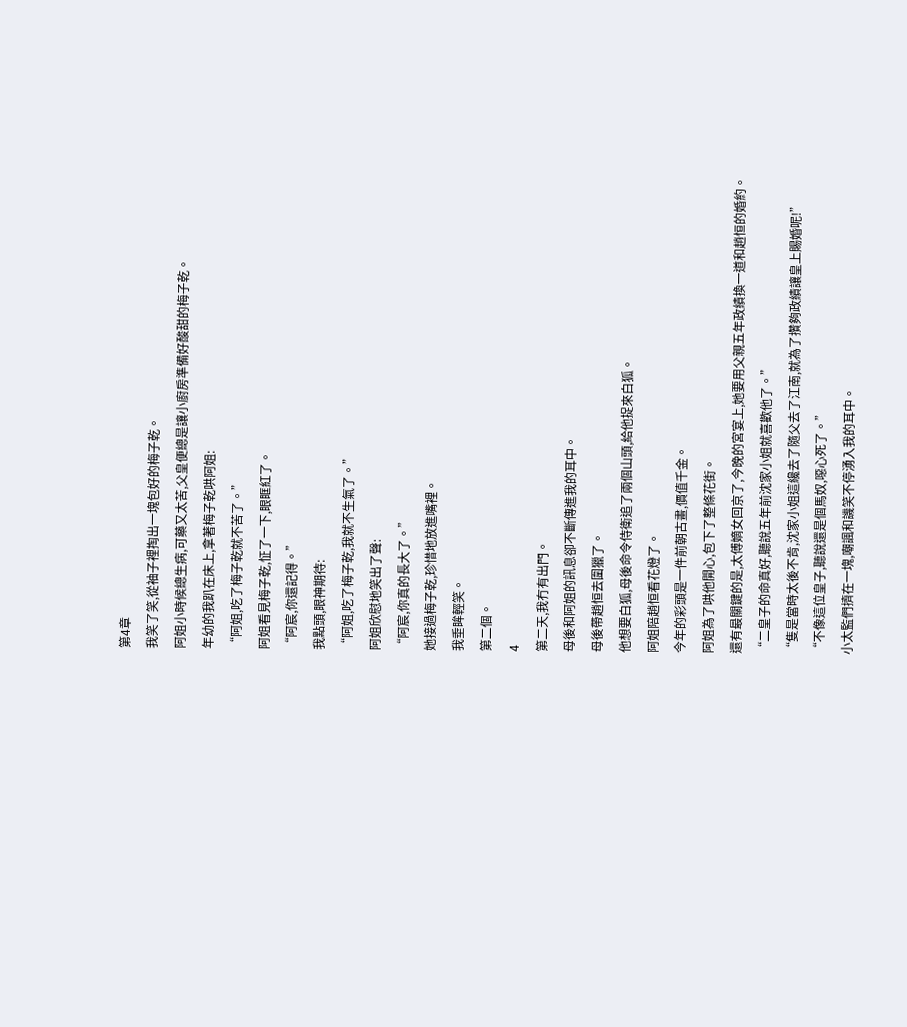第4章
我笑了笑,從袖子裡掏出一塊包好的梅子乾。
阿姐小時候總生病,可藥又太苦,父皇便總是讓小廚房準備好酸甜的梅子乾。
年幼的我趴在床上,拿著梅子乾哄阿姐:
“阿姐,吃了梅子乾就不苦了。”
阿姐看見梅子乾,怔了一下,眼眶紅了。
“阿宸,你還記得。”
我點頭,眼神期待:
“阿姐,吃了梅子乾,我就不生氣了。”
阿姐欣慰地笑出了聲:
“阿宸,你真的長大了。”
她接過梅子乾,珍惜地放進嘴裡。
我垂眸輕笑。
第二個。
4
第二天,我冇有出門。
母後和阿姐的訊息卻不斷傳進我的耳中。
母後帶趙恒去圍獵了。
他想要白狐,母後命令侍衛追了兩個山頭,給他捉來白狐。
阿姐陪趙恒看花燈了。
今年的彩頭是一件前朝古畫,價值千金。
阿姐為了哄他開心,包下了整條花街。
還有最關鍵的是,太傅嫡女回京了,今晚的宮宴上,她要用父親五年政績換一道和趙恒的婚約。
“二皇子的命真好,聽說五年前沈家小姐就喜歡他了。”
“隻是當時太後不肯,沈家小姐這纔去了隨父去了江南,就為了攢夠政績讓皇上賜婚呢!”
“不像這位皇子,聽說還是個馬奴,噁心死了。”
小太監們擠在一塊,嘲諷和譏笑不停湧入我的耳中。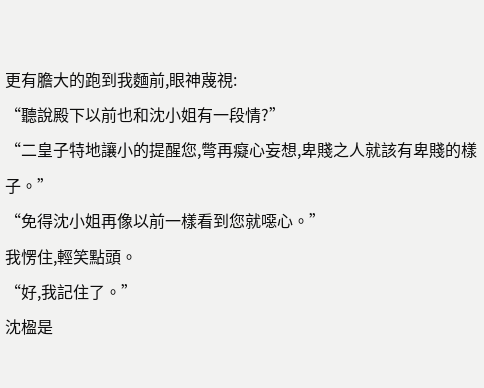更有膽大的跑到我麵前,眼神蔑視:
“聽說殿下以前也和沈小姐有一段情?”
“二皇子特地讓小的提醒您,彆再癡心妄想,卑賤之人就該有卑賤的樣子。”
“免得沈小姐再像以前一樣看到您就噁心。”
我愣住,輕笑點頭。
“好,我記住了。”
沈楹是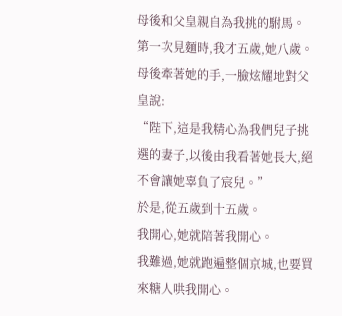母後和父皇親自為我挑的駙馬。
第一次見麵時,我才五歲,她八歲。
母後牽著她的手,一臉炫耀地對父皇說:
“陛下,這是我精心為我們兒子挑選的妻子,以後由我看著她長大,絕不會讓她辜負了宸兒。”
於是,從五歲到十五歲。
我開心,她就陪著我開心。
我難過,她就跑遍整個京城,也要買來糖人哄我開心。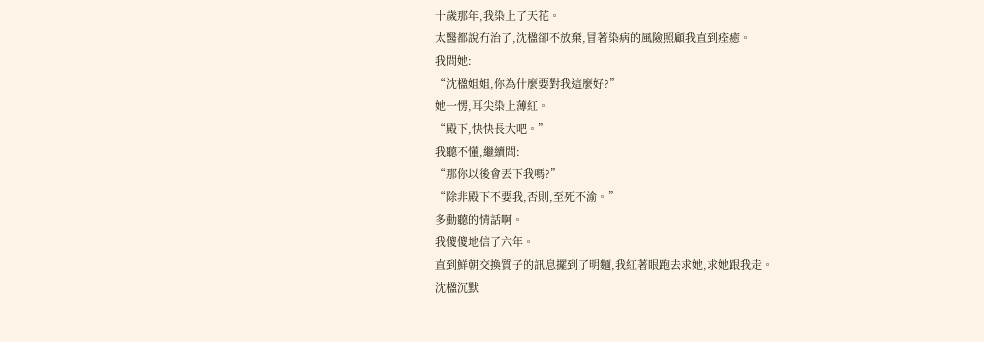十歲那年,我染上了天花。
太醫都說冇治了,沈楹卻不放棄,冒著染病的風險照顧我直到痊癒。
我問她:
“沈楹姐姐,你為什麼要對我這麼好?”
她一愣,耳尖染上薄紅。
“殿下,快快長大吧。”
我聽不懂,繼續問:
“那你以後會丟下我嗎?”
“除非殿下不要我,否則,至死不渝。”
多動聽的情話啊。
我傻傻地信了六年。
直到鮮朝交換質子的訊息擺到了明麵,我紅著眼跑去求她,求她跟我走。
沈楹沉默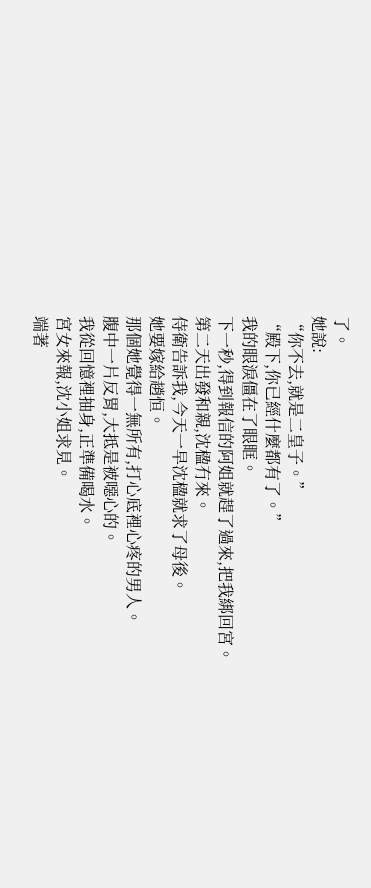了。
她說:
“你不去,就是二皇子。”
“殿下,你已經什麼都有了。”
我的眼淚僵在了眼眶。
下一秒,得到報信的阿姐就趕了過來,把我綁回宮。
第二天出發和親,沈楹冇來。
侍衛告訴我,今天一早沈楹就求了母後。
她要嫁給趙恒。
那個她覺得一無所有,打心底裡心疼的男人。
腹中一片反胃,大抵是被噁心的。
我從回憶裡抽身,正準備喝水。
宮女來報,沈小姐求見。
端著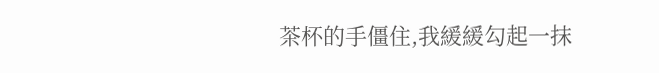茶杯的手僵住,我緩緩勾起一抹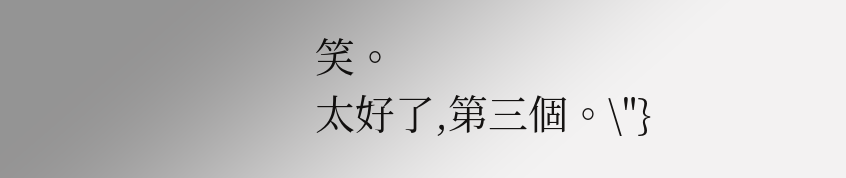笑。
太好了,第三個。\"}